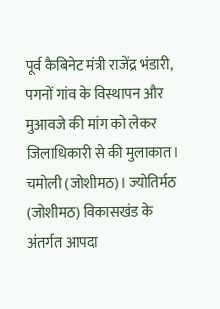पूर्व कैबिनेट मंत्री राजेंद्र भंडारी, पगनों गांव के विस्थापन और मुआवजे की मांग को लेकर जिलाधिकारी से की मुलाकात।
चमोली (जोशीमठ)। ज्योतिर्मठ (जोशीमठ) विकासखंड के अंतर्गत आपदा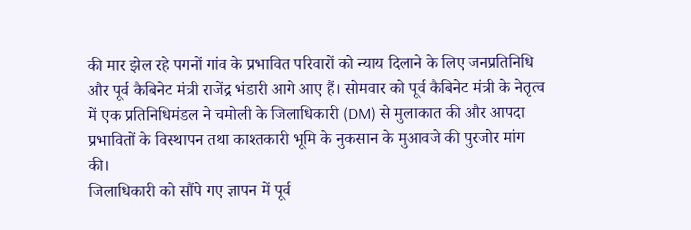की मार झेल रहे पगनों गांव के प्रभावित परिवारों को न्याय दिलाने के लिए जनप्रतिनिधि और पूर्व कैबिनेट मंत्री राजेंद्र भंडारी आगे आए हैं। सोमवार को पूर्व कैबिनेट मंत्री के नेतृत्व में एक प्रतिनिधिमंडल ने चमोली के जिलाधिकारी (DM) से मुलाकात की और आपदा प्रभावितों के विस्थापन तथा काश्तकारी भूमि के नुकसान के मुआवजे की पुरजोर मांग की।
जिलाधिकारी को सौंपे गए ज्ञापन में पूर्व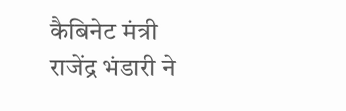कैबिनेट मंत्री राजेंद्र भंडारी ने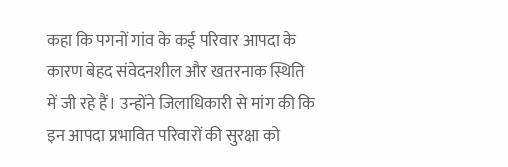कहा कि पगनों गांव के कई परिवार आपदा के कारण बेहद संवेदनशील और खतरनाक स्थिति में जी रहे हैं। उन्होंने जिलाधिकारी से मांग की कि इन आपदा प्रभावित परिवारों की सुरक्षा को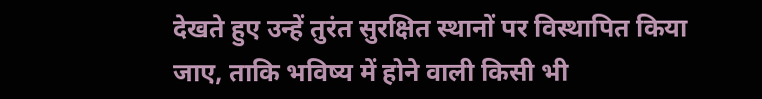देखते हुए उन्हें तुरंत सुरक्षित स्थानों पर विस्थापित किया जाए, ताकि भविष्य में होने वाली किसी भी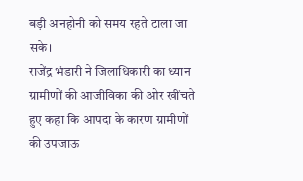बड़ी अनहोनी को समय रहते टाला जा सके।
राजेंद्र भंडारी ने जिलाधिकारी का ध्यान ग्रामीणों की आजीविका की ओर खींचते हुए कहा कि आपदा के कारण ग्रामीणों की उपजाऊ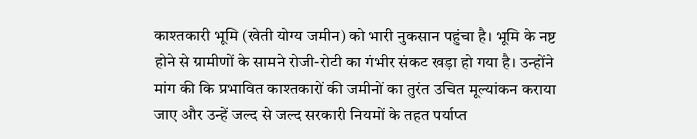काश्तकारी भूमि (खेती योग्य जमीन) को भारी नुकसान पहुंचा है। भूमि के नष्ट होने से ग्रामीणों के सामने रोजी-रोटी का गंभीर संकट खड़ा हो गया है। उन्होंने मांग की कि प्रभावित काश्तकारों की जमीनों का तुरंत उचित मूल्यांकन कराया जाए और उन्हें जल्द से जल्द सरकारी नियमों के तहत पर्याप्त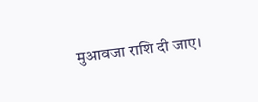मुआवजा राशि दी जाए।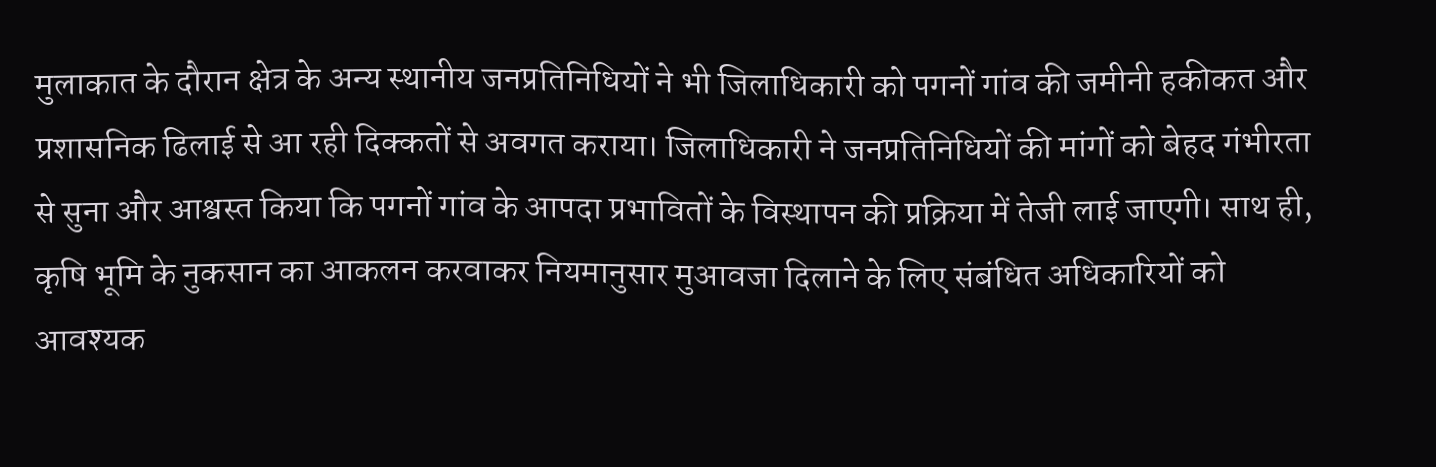मुलाकात के दौरान क्षेत्र के अन्य स्थानीय जनप्रतिनिधियों ने भी जिलाधिकारी को पगनों गांव की जमीनी हकीकत और प्रशासनिक ढिलाई से आ रही दिक्कतों से अवगत कराया। जिलाधिकारी ने जनप्रतिनिधियों की मांगों को बेहद गंभीरता से सुना और आश्वस्त किया कि पगनों गांव के आपदा प्रभावितों के विस्थापन की प्रक्रिया में तेजी लाई जाएगी। साथ ही, कृषि भूमि के नुकसान का आकलन करवाकर नियमानुसार मुआवजा दिलाने के लिए संबंधित अधिकारियों को आवश्यक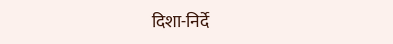दिशा-निर्दे